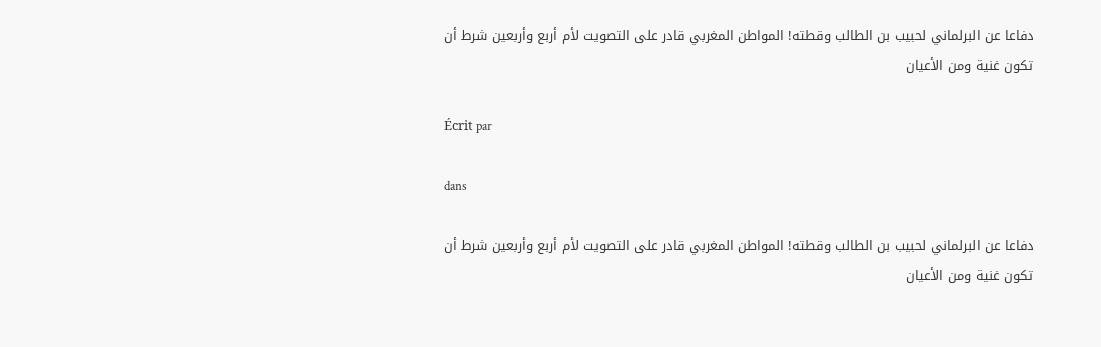دفاعا عن البرلماني لحبيب بن الطالب وقطته! المواطن المغربي قادر على التصويت لأم أربع وأربعين شرط أن تكون غنية ومن الأعيان

Écrit par

dans

دفاعا عن البرلماني لحبيب بن الطالب وقطته! المواطن المغربي قادر على التصويت لأم أربع وأربعين شرط أن تكون غنية ومن الأعيان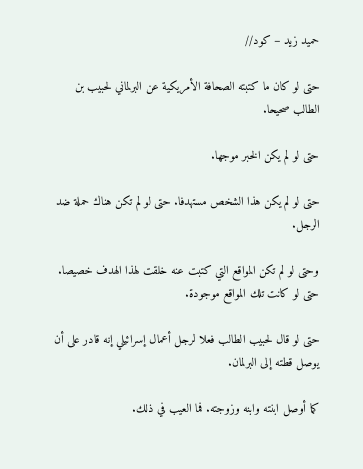حميد زيد – كود//

حتى لو كان ما كتبته الصحافة الأمريكية عن البرلماني لحبيب بن الطالب صحيحا.

حتى لو لم يكن الخبر موجها.

حتى لو لم يكن هذا الشخص مستهدفا. حتى لو لم تكن هناك حملة ضد الرجل.

وحتى لو لم تكن المواقع التي كتبت عنه خلقت لهذا الهدف خصيصا. حتى لو كانت تلك المواقع موجودة.

حتى لو قال لحبيب الطالب فعلا لرجل أعمال إسرائيلي إنه قادر على أن يوصل قطته إلى البرلمان.

كما أوصل ابنته وابنه وزوجته. فما العيب في ذلك.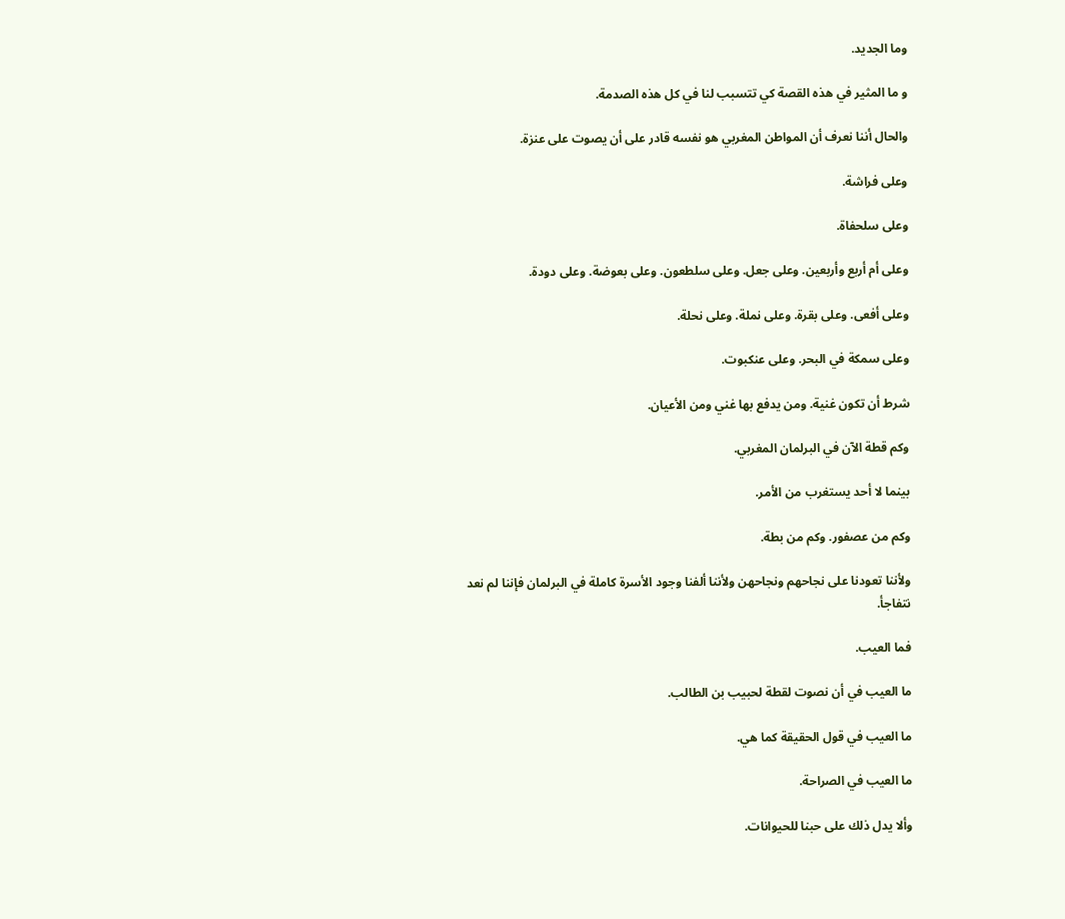وما الجديد.

و ما المثير في هذه القصة كي تتسبب لنا في كل هذه الصدمة.

والحال أننا نعرف أن المواطن المغربي هو نفسه قادر على أن يصوت على عنزة.

وعلى فراشة.

وعلى سلحفاة.

وعلى أم أربع وأربعين. وعلى جعل. وعلى سلطعون. وعلى بعوضة. وعلى دودة.

وعلى أفعى. وعلى بقرة. وعلى نملة. وعلى نحلة.

وعلى سمكة في البحر. وعلى عنكبوت.

شرط أن تكون غنية. ومن يدفع بها غني ومن الأعيان.

وكم قطة الآن في البرلمان المغربي.

بينما لا أحد يستغرب من الأمر.

وكم من عصفور. وكم من بطة.

ولأننا تعودنا على نجاحهم ونجاحهن ولأننا ألفنا وجود الأسرة كاملة في البرلمان فإننا لم نعد نتفاجأ.

فما العيب.

ما العيب في أن نصوت لقطة لحبيب بن الطالب.

ما العيب في قول الحقيقة كما هي.

ما العيب في الصراحة.

وألا يدل ذلك على حبنا للحيوانات.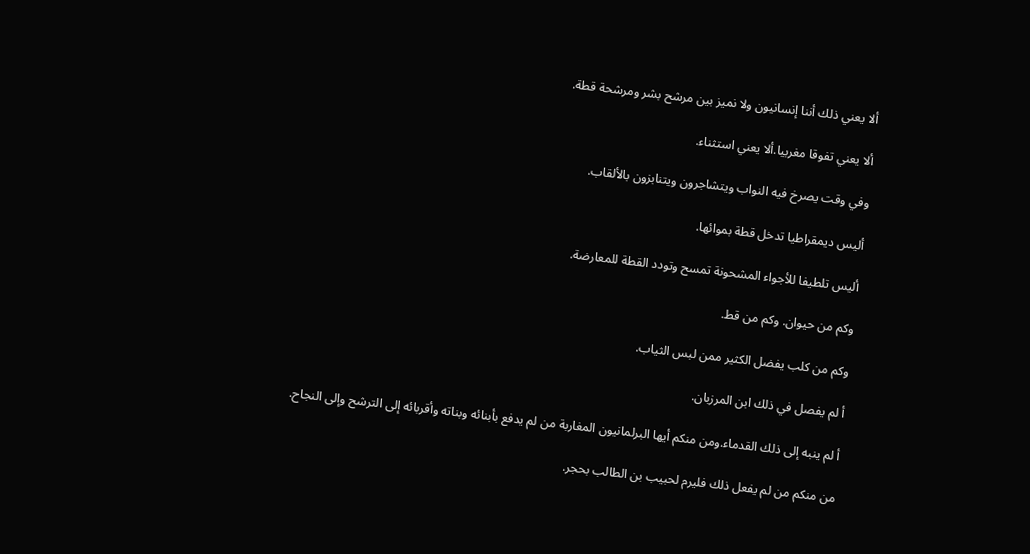ألا يعني ذلك أننا إنسانيون ولا نميز بين مرشح بشر ومرشحة قطة.

ألا يعني تفوقا مغربيا.ألا يعني استثناء.

وفي وقت يصرخ فيه النواب ويتشاجرون ويتنابزون بالألقاب.

أليس ديمقراطيا تدخل قطة بموائها.

أليس تلطيفا للأجواء المشحونة تمسح وتودد القطة للمعارضة.

وكم من حيوان. وكم من قط.

وكم من كلب يفضل الكثير ممن لبس الثياب.

أ لم يفصل في ذلك ابن المرزبان.

أ لم ينبه إلى ذلك القدماء.ومن منكم أيها البرلمانيون المغاربة من لم يدفع بأبنائه وبناته وأقربائه إلى الترشح وإلى النجاح.

من منكم من لم يفعل ذلك فليرم لحبيب بن الطالب بحجر.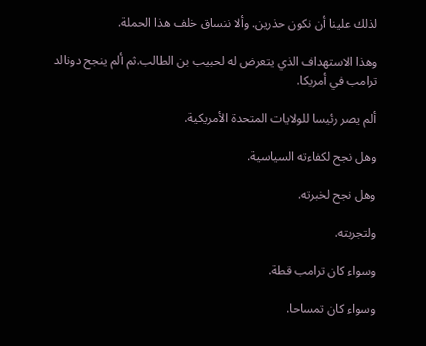لذلك علينا أن نكون حذرين. وألا ننساق خلف هذا الحملة.

وهذا الاستهداف الذي يتعرض له لحبيب بن الطالب.ثم ألم ينجح دونالد ترامب في أمريكا.

ألم يصر رئيسا للولايات المتحدة الأمريكية.

وهل نجح لكفاءته السياسية.

وهل نجح لخبرته.

ولتجربته.

وسواء كان ترامب قطة.

وسواء كان تمساحا.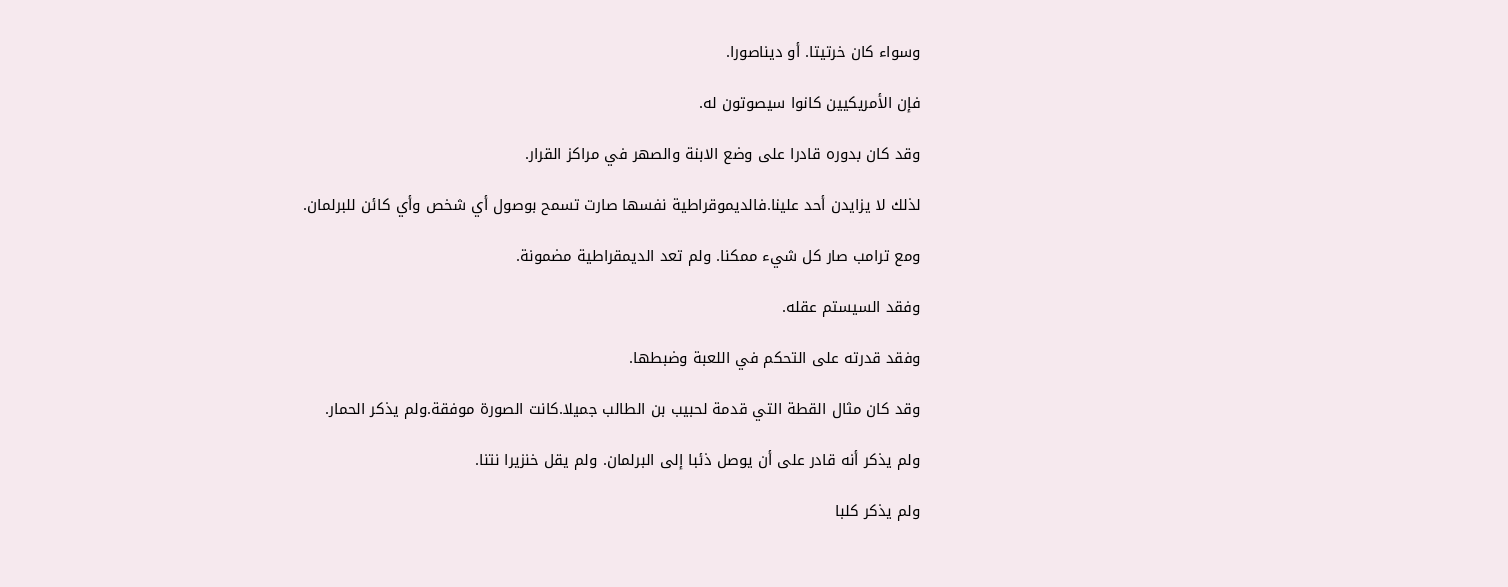وسواء كان خرتيتا. أو ديناصورا.

فإن الأمريكيين كانوا سيصوتون له.

وقد كان بدوره قادرا على وضع الابنة والصهر في مراكز القرار.

لذلك لا يزايدن أحد علينا.فالديموقراطية نفسها صارت تسمح بوصول أي شخص وأي كائن للبرلمان.

ومع ترامب صار كل شيء ممكنا. ولم تعد الديمقراطية مضمونة.

وفقد السيستم عقله.

وفقد قدرته على التحكم في اللعبة وضبطها.

وقد كان مثال القطة التي قدمة لحبيب بن الطالب جميلا.كانت الصورة موفقة.ولم يذكر الحمار.

ولم يذكر أنه قادر على أن يوصل ذئبا إلى البرلمان. ولم يقل خنزيرا نتنا.

ولم يذكر كلبا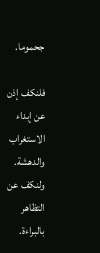جحموما.

فلنكف إذن عن إبداء الاستغراب والدهشة. ولنكف عن التظاهر بالبراءة.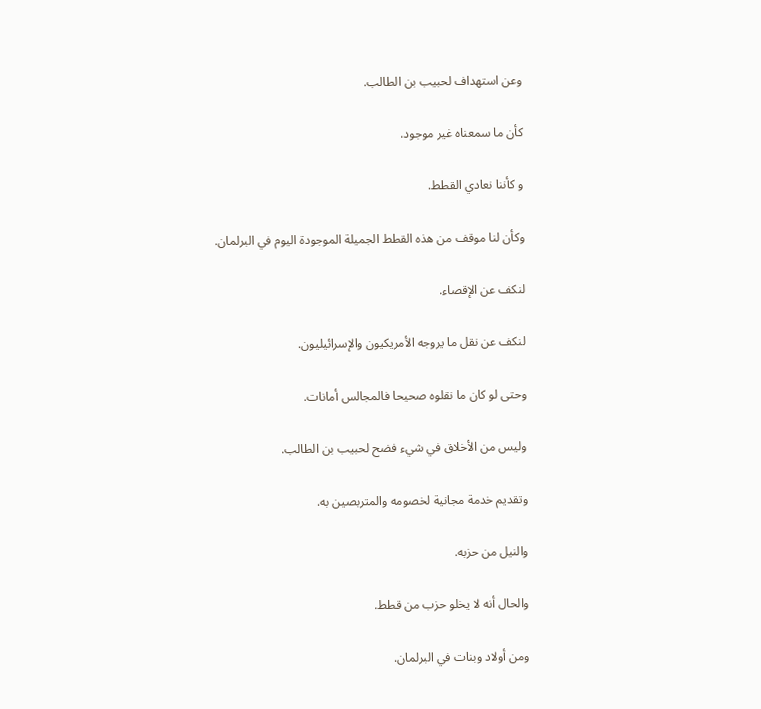وعن استهداف لحبيب بن الطالب.

كأن ما سمعناه غير موجود.

و كأننا نعادي القطط.

وكأن لنا موقف من هذه القطط الجميلة الموجودة اليوم في البرلمان.

لنكف عن الإقصاء.

لنكف عن نقل ما يروجه الأمريكيون والإسرائيليون.

وحتى لو كان ما نقلوه صحيحا فالمجالس أمانات.

وليس من الأخلاق في شيء فضح لحبيب بن الطالب.

وتقديم خدمة مجانية لخصومه والمتربصين به.

والنيل من حزبه.

والحال أنه لا يخلو حزب من قطط.

ومن أولاد وبنات في البرلمان.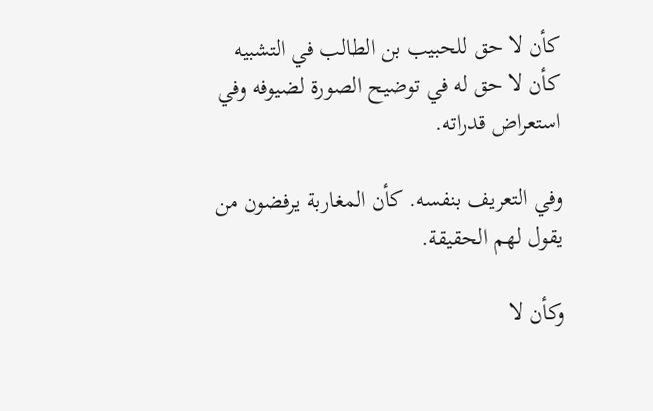كأن لا حق للحبيب بن الطالب في التشبيه كأن لا حق له في توضيح الصورة لضيوفه وفي استعراض قدراته.

وفي التعريف بنفسه. كأن المغاربة يرفضون من يقول لهم الحقيقة.

وكأن لا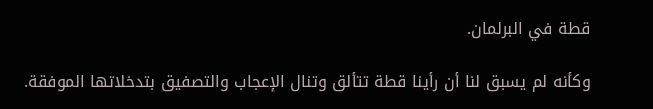قطة في البرلمان.

وكأنه لم يسبق لنا أن رأينا قطة تتألق وتنال الإعجاب والتصفيق بتدخلاتها الموفقة.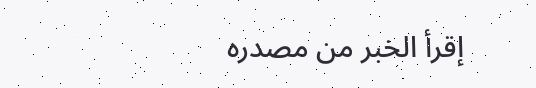إقرأ الخبر من مصدره